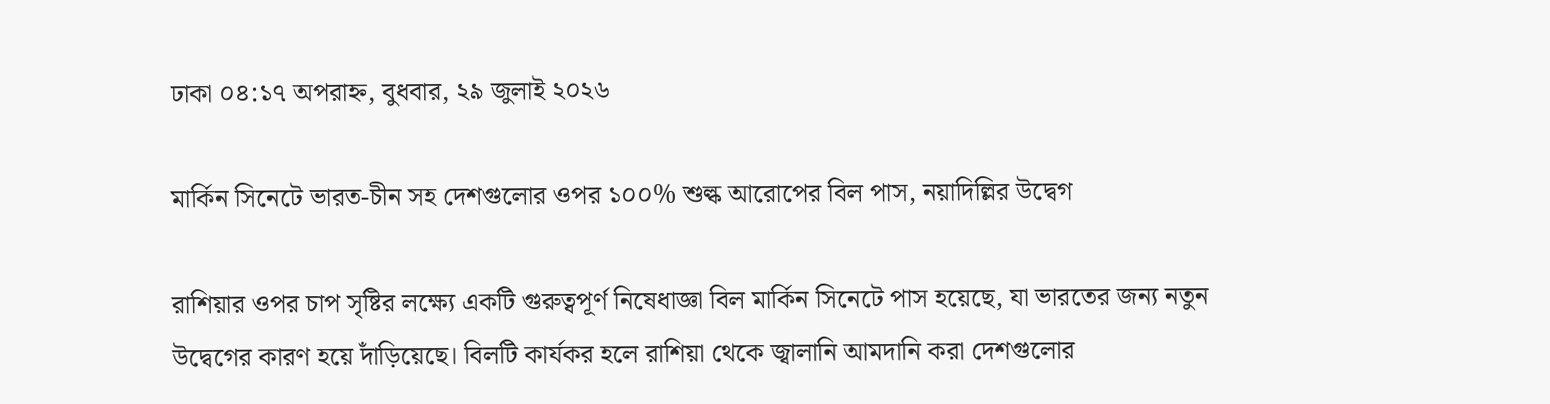ঢাকা ০৪:১৭ অপরাহ্ন, বুধবার, ২৯ জুলাই ২০২৬

মার্কিন সিনেটে ভারত-চীন সহ দেশগুলোর ওপর ১০০% শুল্ক আরোপের বিল পাস, নয়াদিল্লির উদ্বেগ

রাশিয়ার ওপর চাপ সৃষ্টির লক্ষ্যে একটি গুরুত্বপূর্ণ নিষেধাজ্ঞা বিল মার্কিন সিনেটে পাস হয়েছে, যা ভারতের জন্য নতুন উদ্বেগের কারণ হয়ে দাঁড়িয়েছে। বিলটি কার্যকর হলে রাশিয়া থেকে জ্বালানি আমদানি করা দেশগুলোর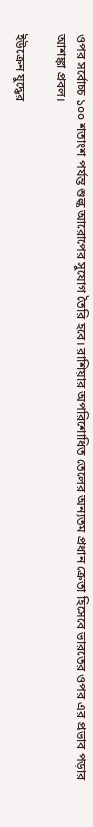ওপর সর্বোচ্চ ১০০ শতাংশ পর্যন্ত শুল্ক আরোপের সুযোগ তৈরি হবে। রাশিয়ার অপরিশোধিত তেলের অন্যতম প্রধান ক্রেতা হিসেবে ভারতের ওপর এর প্রভাব পড়ার আশঙ্কা প্রবল।

ইউক্রেন যুদ্ধের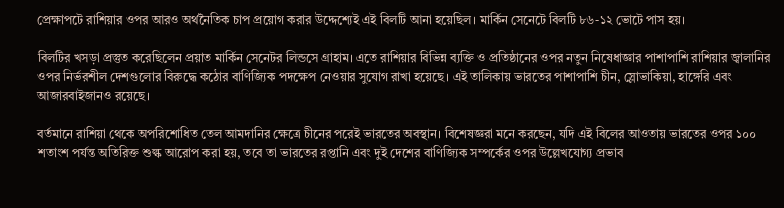প্রেক্ষাপটে রাশিয়ার ওপর আরও অর্থনৈতিক চাপ প্রয়োগ করার উদ্দেশ্যেই এই বিলটি আনা হয়েছিল। মার্কিন সেনেটে বিলটি ৮৬-১২ ভোটে পাস হয়।

বিলটির খসড়া প্রস্তুত করেছিলেন প্রয়াত মার্কিন সেনেটর লিন্ডসে গ্রাহাম। এতে রাশিয়ার বিভিন্ন ব্যক্তি ও প্রতিষ্ঠানের ওপর নতুন নিষেধাজ্ঞার পাশাপাশি রাশিয়ার জ্বালানির ওপর নির্ভরশীল দেশগুলোর বিরুদ্ধে কঠোর বাণিজ্যিক পদক্ষেপ নেওয়ার সুযোগ রাখা হয়েছে। এই তালিকায় ভারতের পাশাপাশি চীন, স্লোভাকিয়া, হাঙ্গেরি এবং আজারবাইজানও রয়েছে।

বর্তমানে রাশিয়া থেকে অপরিশোধিত তেল আমদানির ক্ষেত্রে চীনের পরেই ভারতের অবস্থান। বিশেষজ্ঞরা মনে করছেন, যদি এই বিলের আওতায় ভারতের ওপর ১০০ শতাংশ পর্যন্ত অতিরিক্ত শুল্ক আরোপ করা হয়, তবে তা ভারতের রপ্তানি এবং দুই দেশের বাণিজ্যিক সম্পর্কের ওপর উল্লেখযোগ্য প্রভাব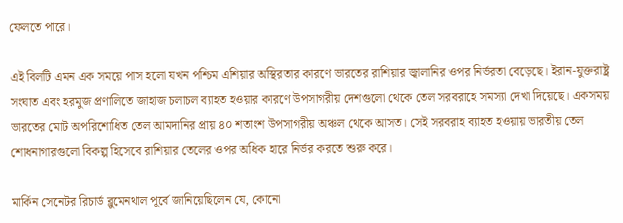ফেলতে পারে।

এই বিলটি এমন এক সময়ে পাস হলো যখন পশ্চিম এশিয়ার অস্থিরতার কারণে ভারতের রাশিয়ার জ্বালানির ওপর নির্ভরতা বেড়েছে। ইরান-যুক্তরাষ্ট্র সংঘাত এবং হরমুজ প্রণালিতে জাহাজ চলাচল ব্যাহত হওয়ার কারণে উপসাগরীয় দেশগুলো থেকে তেল সরবরাহে সমস্যা দেখা দিয়েছে। একসময় ভারতের মোট অপরিশোধিত তেল আমদানির প্রায় ৪০ শতাংশ উপসাগরীয় অঞ্চল থেকে আসত। সেই সরবরাহ ব্যাহত হওয়ায় ভারতীয় তেল শোধনাগারগুলো বিকল্প হিসেবে রাশিয়ার তেলের ওপর অধিক হারে নির্ভর করতে শুরু করে।

মার্কিন সেনেটর রিচার্ড ব্লুমেনথাল পূর্বে জানিয়েছিলেন যে, কোনো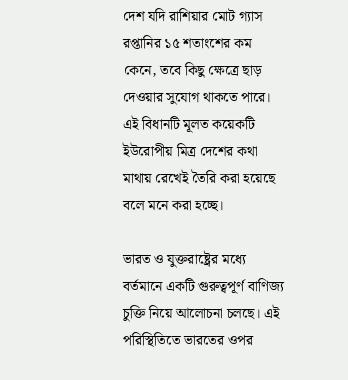দেশ যদি রাশিয়ার মোট গ্যাস রপ্তানির ১৫ শতাংশের কম কেনে, তবে কিছু ক্ষেত্রে ছাড় দেওয়ার সুযোগ থাকতে পারে। এই বিধানটি মূলত কয়েকটি ইউরোপীয় মিত্র দেশের কথা মাথায় রেখেই তৈরি করা হয়েছে বলে মনে করা হচ্ছে।

ভারত ও যুক্তরাষ্ট্রের মধ্যে বর্তমানে একটি গুরুত্বপূর্ণ বাণিজ্য চুক্তি নিয়ে আলোচনা চলছে। এই পরিস্থিতিতে ভারতের ওপর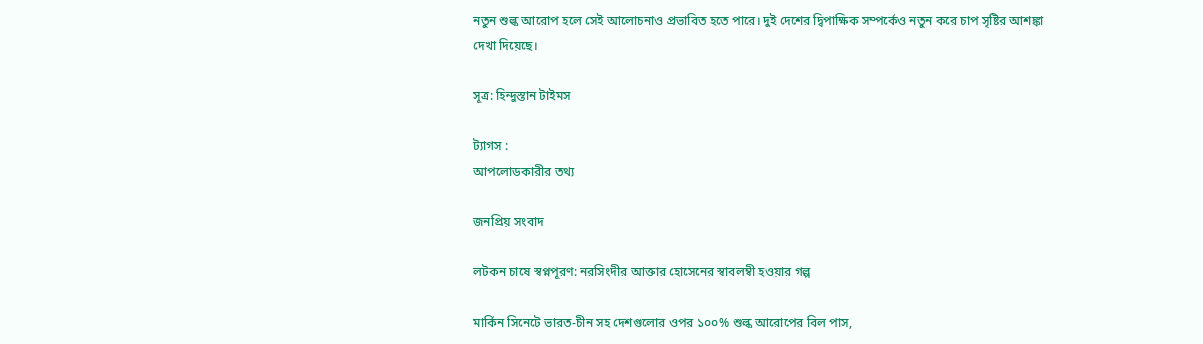নতুন শুল্ক আরোপ হলে সেই আলোচনাও প্রভাবিত হতে পারে। দুই দেশের দ্বিপাক্ষিক সম্পর্কেও নতুন করে চাপ সৃষ্টির আশঙ্কা দেখা দিয়েছে।

সূত্র: হিন্দুস্তান টাইমস

ট্যাগস :
আপলোডকারীর তথ্য

জনপ্রিয় সংবাদ

লটকন চাষে স্বপ্নপূরণ: নরসিংদীর আক্তার হোসেনের স্বাবলম্বী হওয়ার গল্প

মার্কিন সিনেটে ভারত-চীন সহ দেশগুলোর ওপর ১০০% শুল্ক আরোপের বিল পাস,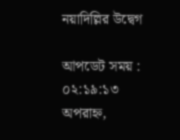নয়াদিল্লির উদ্বেগ

আপডেট সময় : ০২:১৯:১৩ অপরাহ্ন,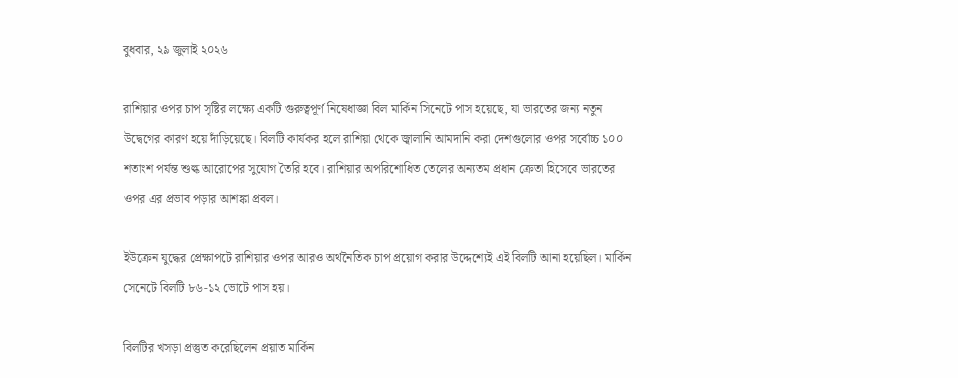বুধবার, ২৯ জুলাই ২০২৬

রাশিয়ার ওপর চাপ সৃষ্টির লক্ষ্যে একটি গুরুত্বপূর্ণ নিষেধাজ্ঞা বিল মার্কিন সিনেটে পাস হয়েছে, যা ভারতের জন্য নতুন উদ্বেগের কারণ হয়ে দাঁড়িয়েছে। বিলটি কার্যকর হলে রাশিয়া থেকে জ্বালানি আমদানি করা দেশগুলোর ওপর সর্বোচ্চ ১০০ শতাংশ পর্যন্ত শুল্ক আরোপের সুযোগ তৈরি হবে। রাশিয়ার অপরিশোধিত তেলের অন্যতম প্রধান ক্রেতা হিসেবে ভারতের ওপর এর প্রভাব পড়ার আশঙ্কা প্রবল।

ইউক্রেন যুদ্ধের প্রেক্ষাপটে রাশিয়ার ওপর আরও অর্থনৈতিক চাপ প্রয়োগ করার উদ্দেশ্যেই এই বিলটি আনা হয়েছিল। মার্কিন সেনেটে বিলটি ৮৬-১২ ভোটে পাস হয়।

বিলটির খসড়া প্রস্তুত করেছিলেন প্রয়াত মার্কিন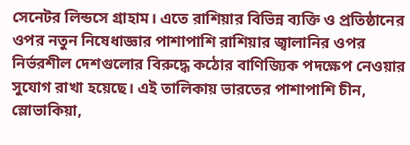সেনেটর লিন্ডসে গ্রাহাম। এতে রাশিয়ার বিভিন্ন ব্যক্তি ও প্রতিষ্ঠানের ওপর নতুন নিষেধাজ্ঞার পাশাপাশি রাশিয়ার জ্বালানির ওপর নির্ভরশীল দেশগুলোর বিরুদ্ধে কঠোর বাণিজ্যিক পদক্ষেপ নেওয়ার সুযোগ রাখা হয়েছে। এই তালিকায় ভারতের পাশাপাশি চীন, স্লোভাকিয়া,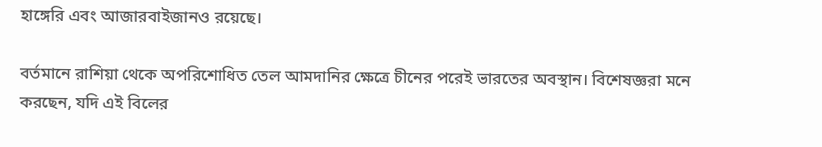হাঙ্গেরি এবং আজারবাইজানও রয়েছে।

বর্তমানে রাশিয়া থেকে অপরিশোধিত তেল আমদানির ক্ষেত্রে চীনের পরেই ভারতের অবস্থান। বিশেষজ্ঞরা মনে করছেন, যদি এই বিলের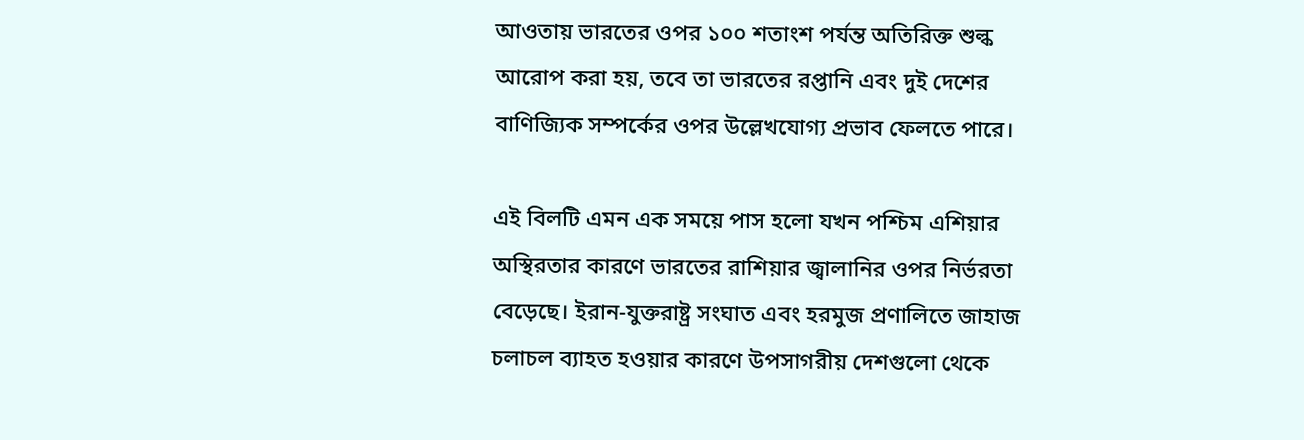আওতায় ভারতের ওপর ১০০ শতাংশ পর্যন্ত অতিরিক্ত শুল্ক আরোপ করা হয়, তবে তা ভারতের রপ্তানি এবং দুই দেশের বাণিজ্যিক সম্পর্কের ওপর উল্লেখযোগ্য প্রভাব ফেলতে পারে।

এই বিলটি এমন এক সময়ে পাস হলো যখন পশ্চিম এশিয়ার অস্থিরতার কারণে ভারতের রাশিয়ার জ্বালানির ওপর নির্ভরতা বেড়েছে। ইরান-যুক্তরাষ্ট্র সংঘাত এবং হরমুজ প্রণালিতে জাহাজ চলাচল ব্যাহত হওয়ার কারণে উপসাগরীয় দেশগুলো থেকে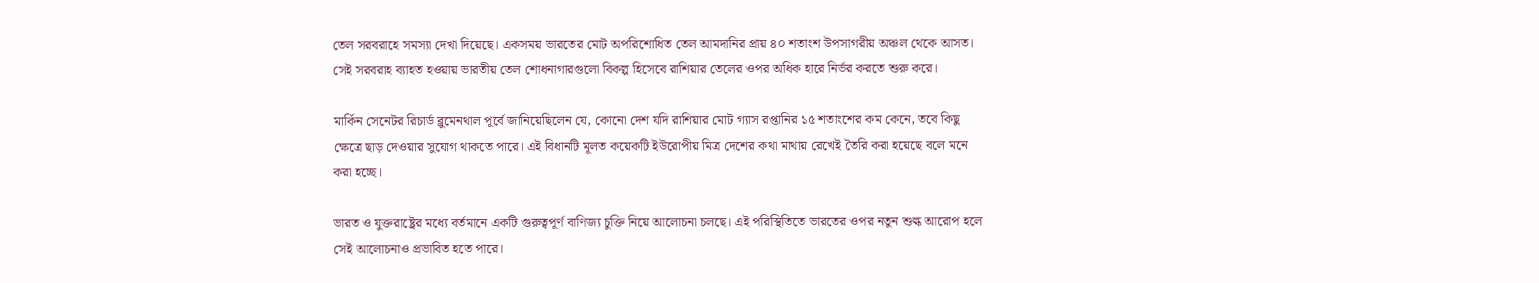তেল সরবরাহে সমস্যা দেখা দিয়েছে। একসময় ভারতের মোট অপরিশোধিত তেল আমদানির প্রায় ৪০ শতাংশ উপসাগরীয় অঞ্চল থেকে আসত। সেই সরবরাহ ব্যাহত হওয়ায় ভারতীয় তেল শোধনাগারগুলো বিকল্প হিসেবে রাশিয়ার তেলের ওপর অধিক হারে নির্ভর করতে শুরু করে।

মার্কিন সেনেটর রিচার্ড ব্লুমেনথাল পূর্বে জানিয়েছিলেন যে, কোনো দেশ যদি রাশিয়ার মোট গ্যাস রপ্তানির ১৫ শতাংশের কম কেনে, তবে কিছু ক্ষেত্রে ছাড় দেওয়ার সুযোগ থাকতে পারে। এই বিধানটি মূলত কয়েকটি ইউরোপীয় মিত্র দেশের কথা মাথায় রেখেই তৈরি করা হয়েছে বলে মনে করা হচ্ছে।

ভারত ও যুক্তরাষ্ট্রের মধ্যে বর্তমানে একটি গুরুত্বপূর্ণ বাণিজ্য চুক্তি নিয়ে আলোচনা চলছে। এই পরিস্থিতিতে ভারতের ওপর নতুন শুল্ক আরোপ হলে সেই আলোচনাও প্রভাবিত হতে পারে।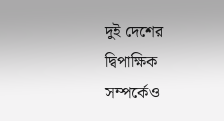দুই দেশের দ্বিপাক্ষিক সম্পর্কেও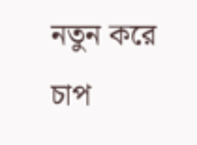নতুন করে চাপ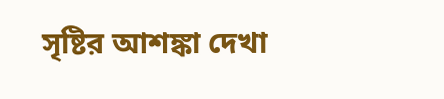সৃষ্টির আশঙ্কা দেখা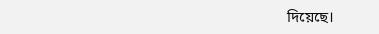দিয়েছে।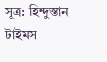সূত্র: হিন্দুস্তান টাইমস